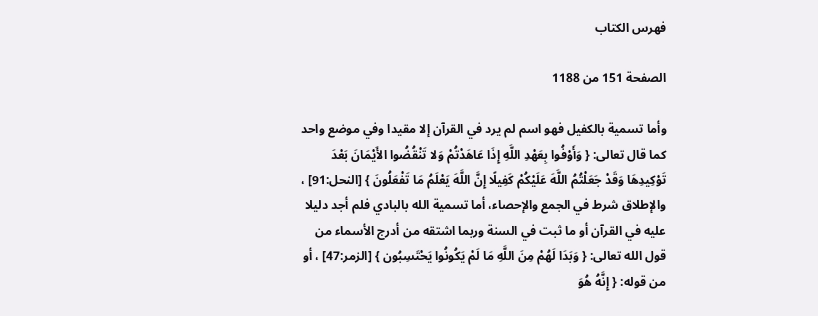فهرس الكتاب

الصفحة 151 من 1188

وأما تسمية بالكفيل فهو اسم لم يرد في القرآن إلا مقيدا وفي موضع واحد كما قال تعالى: { وَأَوْفُوا بِعَهْدِ اللَّهِ إِذَا عَاهَدْتُمْ وَلا تَنْقُضُوا الأَيْمَانَ بَعْدَ تَوْكِيدِهَا وَقَدْ جَعَلْتُمُ اللَّهَ عَلَيْكُمْ كَفِيلًا إِنَّ اللَّهَ يَعْلَمُ مَا تَفْعَلُونَ } [النحل:91] ، والإطلاق شرط في الجمع والإحصاء، أما تسمية الله بالبادي فلم أجد دليلا عليه في القرآن أو ما ثبت في السنة وربما اشتقه من أدرج الأسماء من قول الله تعالى: { وَبَدَا لَهُمْ مِنَ اللَّهِ مَا لَمْ يَكُونُوا يَحْتَسِبُون } [الزمر:47] ، أو من قوله: { إِنَّهُ هُوَ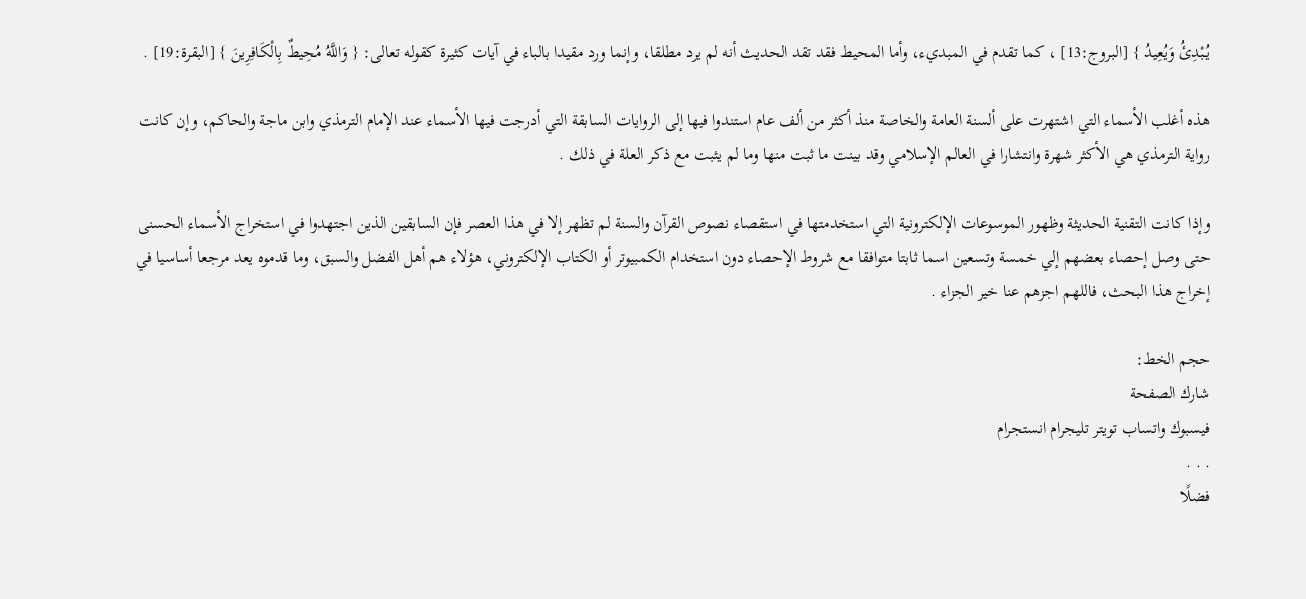يُبْدِئُ وَيُعِيدُ } [البروج:13] ، كما تقدم في المبديء، وأما المحيط فقد تقد الحديث أنه لم يرد مطلقا، وإنما ورد مقيدا بالباء في آيات كثيرة كقوله تعالى: { وَاللَّهُ مُحِيطٌ بِالْكَافِرِينَ } [البقرة:19] .

هذه أغلب الأسماء التي اشتهرت على ألسنة العامة والخاصة منذ أكثر من ألف عام استندوا فيها إلى الروايات السابقة التي أدرجت فيها الأسماء عند الإمام الترمذي وابن ماجة والحاكم، وإن كانت رواية الترمذي هي الأكثر شهرة وانتشارا في العالم الإسلامي وقد بينت ما ثبت منها وما لم يثبت مع ذكر العلة في ذلك .

وإذا كانت التقنية الحديثة وظهور الموسوعات الإلكترونية التي استخدمتها في استقصاء نصوص القرآن والسنة لم تظهر إلا في هذا العصر فإن السابقين الذين اجتهدوا في استخراج الأسماء الحسنى حتى وصل إحصاء بعضهم إلي خمسة وتسعين اسما ثابتا متوافقا مع شروط الإحصاء دون استخدام الكمبيوتر أو الكتاب الإلكتروني، هؤلاء هم أهل الفضل والسبق، وما قدموه يعد مرجعا أساسيا في إخراج هذا البحث، فاللهم اجزهم عنا خير الجزاء .

حجم الخط:
شارك الصفحة
فيسبوك واتساب تويتر تليجرام انستجرام
. . .
فضلًا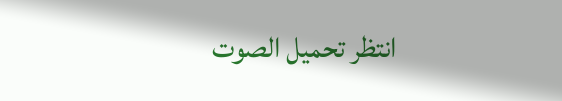انتظر تحميل الصوت